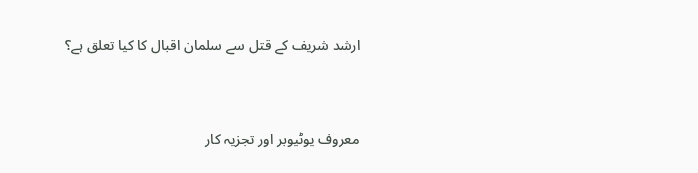ارشد شریف کے قتل سے سلمان اقبال کا کیا تعلق ہے؟


معروف یوٹیوبر اور تجزیہ کار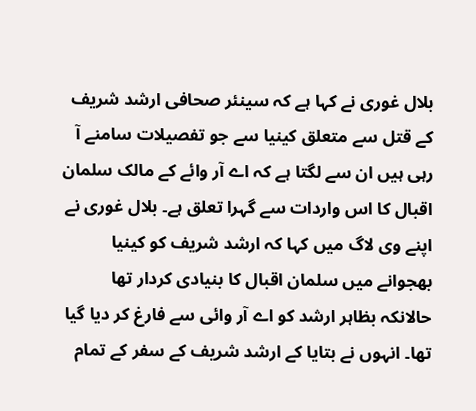بلال غوری نے کہا ہے کہ سینئر صحافی ارشد شریف کے قتل سے متعلق کینیا سے جو تفصیلات سامنے آ رہی ہیں ان سے لگتا ہے کہ اے آر وائے کے مالک سلمان اقبال کا اس واردات سے گہرا تعلق ہے۔ بلال غوری نے اپنے وی لاگ میں کہا کہ ارشد شریف کو کینیا بھجوانے میں سلمان اقبال کا بنیادی کردار تھا حالانکہ بظاہر ارشد کو اے آر وائی سے فارغ کر دیا گیا تھا۔ انہوں نے بتایا کے ارشد شریف کے سفر کے تمام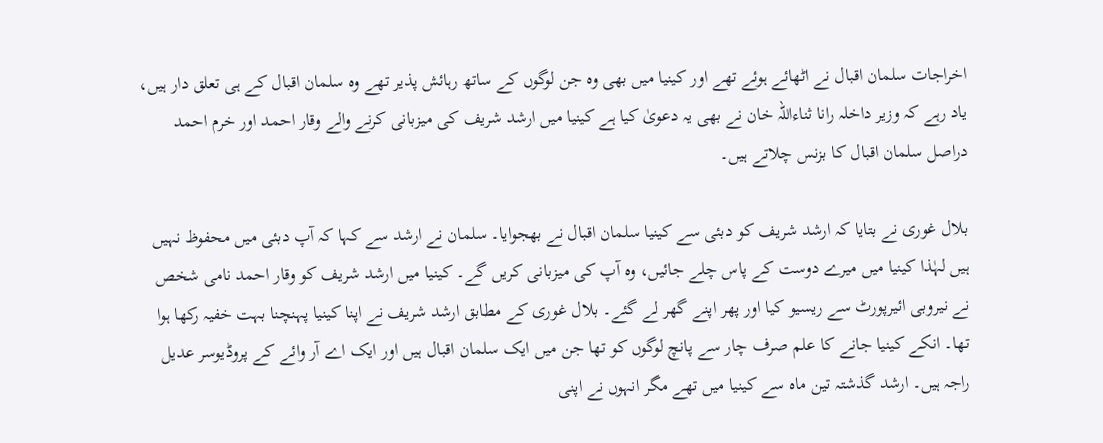اخراجات سلمان اقبال نے اٹھائے ہوئے تھے اور کینیا میں بھی وہ جن لوگوں کے ساتھ رہائش پذیر تھے وہ سلمان اقبال کے ہی تعلق دار ہیں، یاد رہے کہ وزیر داخلہ رانا ثناءاللہ خان نے بھی یہ دعویٰ کیا ہے کینیا میں ارشد شریف کی میزبانی کرنے والے وقار احمد اور خرم احمد دراصل سلمان اقبال کا بزنس چلاتے ہیں۔

بلال غوری نے بتایا کہ ارشد شریف کو دبئی سے کینیا سلمان اقبال نے بھجوایا۔ سلمان نے ارشد سے کہا کہ آپ دبئی میں محفوظ نہیں ہیں لہٰذا کینیا میں میرے دوست کے پاس چلے جائیں، وہ آپ کی میزبانی کریں گے۔ کینیا میں ارشد شریف کو وقار احمد نامی شخص نے نیروبی ائیرپورٹ سے ریسیو کیا اور پھر اپنے گھر لے گئے۔ بلال غوری کے مطابق ارشد شریف نے اپنا کینیا پہنچنا بہت خفیہ رکھا ہوا تھا۔ انکے کینیا جانے کا علم صرف چار سے پانچ لوگوں کو تھا جن میں ایک سلمان اقبال ہیں اور ایک اے آر وائے کے پروڈیوسر عدیل راجہ ہیں۔ ارشد گذشتہ تین ماہ سے کینیا میں تھے مگر انہوں نے اپنی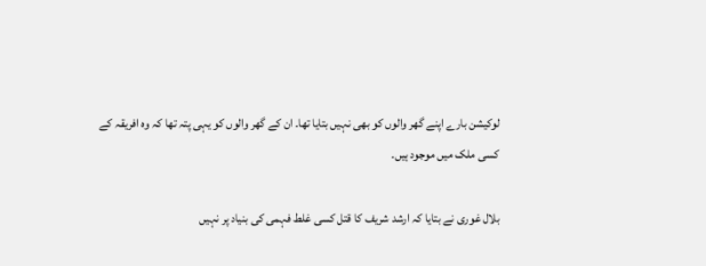لوکیشن بارے اپنے گھر والوں کو بھی نہیں بتایا تھا۔ ان کے گھر والوں کو یہی پتہ تھا کہ وہ افریقہ کے کسی ملک میں موجود ہیں۔

بلال غوری نے بتایا کہ ارشد شریف کا قتل کسی غلط فہمی کی بنیاد پر نہیں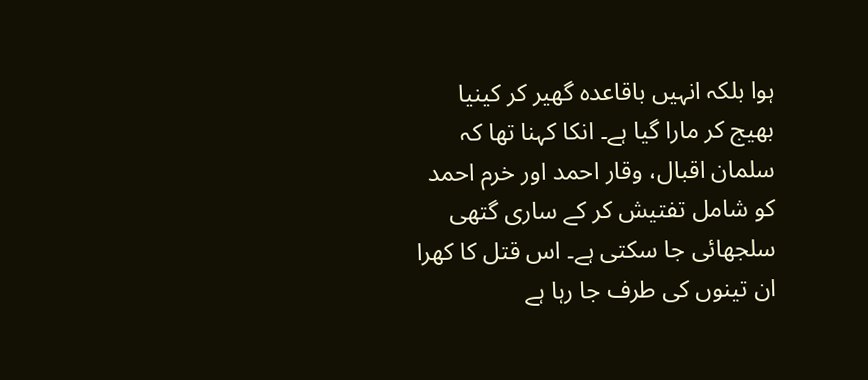ہوا بلکہ انہیں باقاعدہ گھیر کر کینیا بھیج کر مارا گیا ہے۔ انکا کہنا تھا کہ سلمان اقبال، وقار احمد اور خرم احمد کو شامل تفتیش کر کے ساری گتھی سلجھائی جا سکتی ہے۔ اس قتل کا کھرا ان تینوں کی طرف جا رہا ہے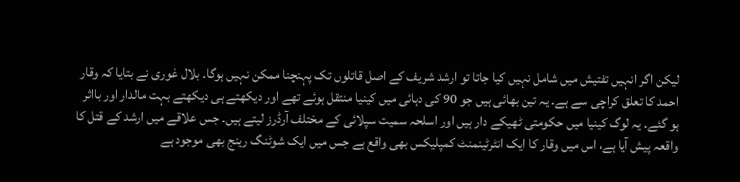لیکن اگر انہیں تفتیش میں شامل نہیں کیا جاتا تو ارشد شریف کے اصل قاتلوں تک پہنچنا ممکن نہیں ہوگا۔ بلال غوری نے بتایا کہ وقار احمد کا تعلق کراچی سے ہے۔ یہ تین بھائی ہیں جو 90 کی دہائی میں کینیا منتقل ہوئے تھے اور دیکھتے ہی دیکھتے بہت مالدار اور بااثر ہو گئے۔ یہ لوگ کینیا میں حکومتی ٹھیکے دار ہیں اور اسلحہ سمیت سپلائی کے مختلف آرڈرز لیتے ہیں۔ جس علاقے میں ارشد کے قتل کا واقعہ پیش آیا ہے، اس میں وقار کا ایک انٹرٹینمنٹ کمپلیکس بھی واقع ہے جس میں ایک شوٹنگ رینج بھی موجود ہے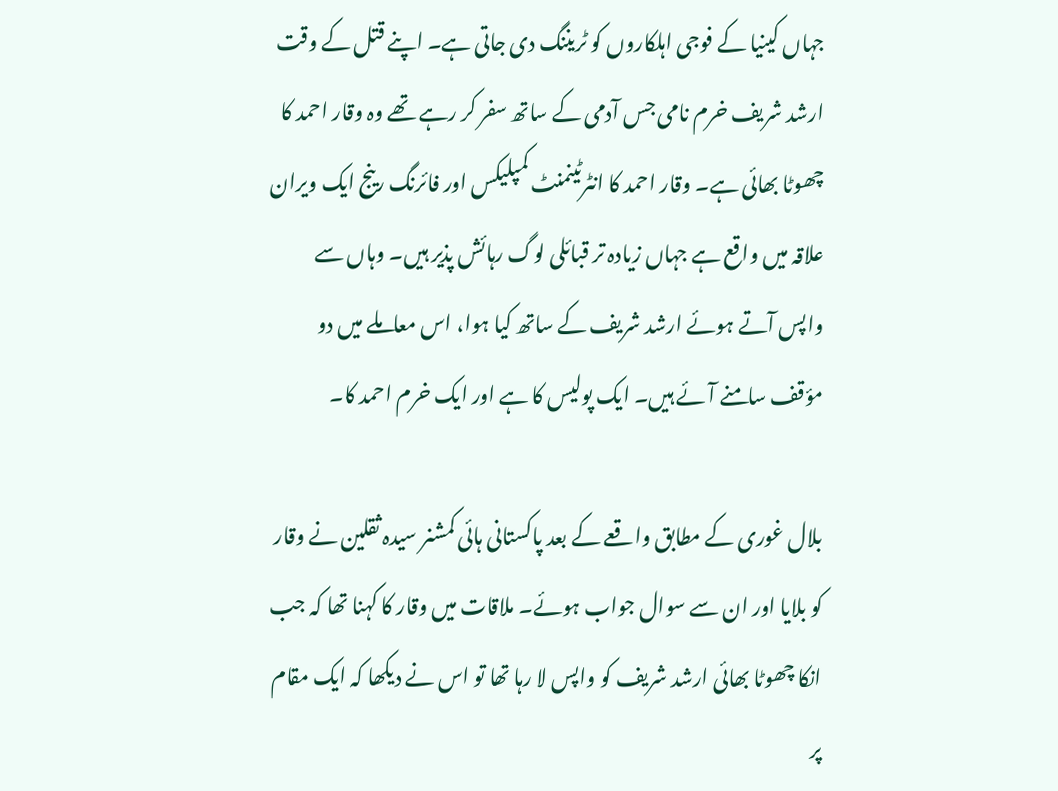جہاں کینیا کے فوجی اہلکاروں کو ٹریننگ دی جاتی ہے۔ اپنے قتل کے وقت ارشد شریف خرم نامی جس آدمی کے ساتھ سفر کر رہے تھے وہ وقار احمد کا چھوٹا بھائی ہے۔ وقار احمد کا انٹرٹینمنٹ کمپلیکس اور فائرنگ رینج ایک ویران علاقہ میں واقع ہے جہاں زیادہ تر قبائلی لوگ رہائش پذیر ہیں۔ وہاں سے واپس آتے ہوئے ارشد شریف کے ساتھ کیا ہوا، اس معاملے میں دو مؤقف سامنے آئے ہیں۔ ایک پولیس کا ہے اور ایک خرم احمد کا۔

بلال غوری کے مطابق واقعے کے بعد پاکستانی ہائی کمشنر سیدہ ثقلین نے وقار کو بلایا اور ان سے سوال جواب ہوئے۔ ملاقات میں وقار کا کہنا تھا کہ جب انکا چھوٹا بھائی ارشد شریف کو واپس لا رہا تھا تو اس نے دیکھا کہ ایک مقام پر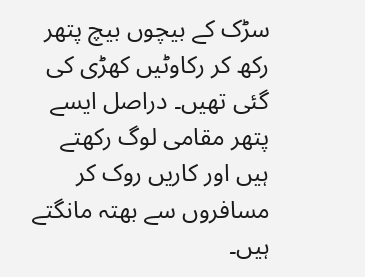سڑک کے بیچوں بیچ پتھر رکھ کر رکاوٹیں کھڑی کی گئی تھیں۔ دراصل ایسے پتھر مقامی لوگ رکھتے ہیں اور کاریں روک کر مسافروں سے بھتہ مانگتے ہیں۔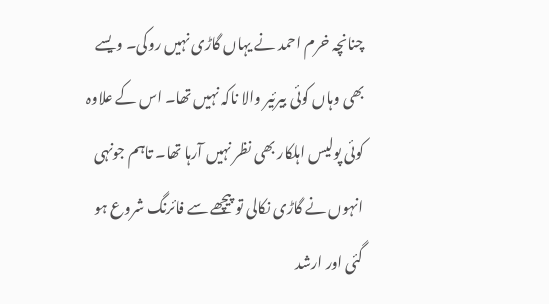چنانچہ خرم احمد نے یہاں گاڑی نہیں روکی۔ ویسے بھی وہاں کوئی بیرئیر والا ناکہ نہیں تھا۔ اس کے علاوہ کوئی پولیس اہلکار بھی نظر نہیں آرہا تھا۔ تاہم جونہی انہوں نے گاڑی نکالی تو پیچھے سے فائرنگ شروع ہو گئی اور ارشد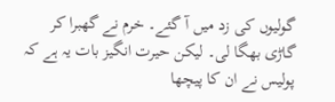گولیوں کی زد میں آ گئے۔ خرم نے گھبرا کر گاڑی بھگا لی۔ لیکن حیرت انگیز بات یہ ہے کہ پولیس نے ان کا پیچھا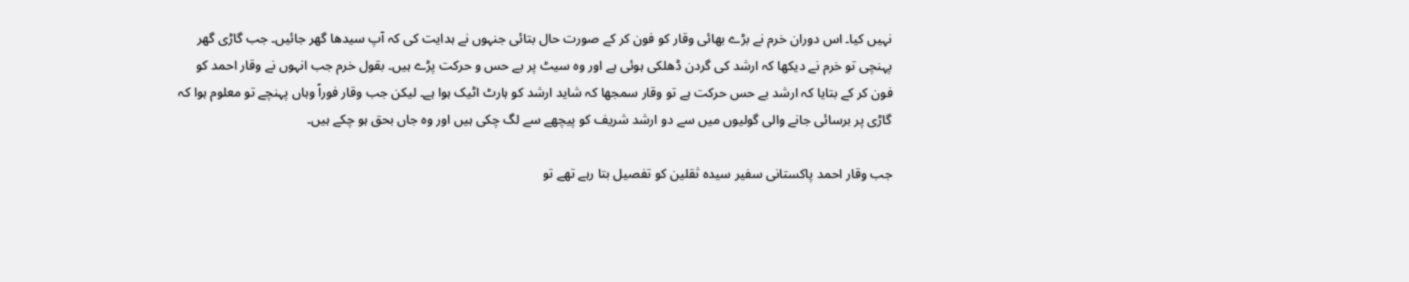نہیں کیا۔ اس دوران خرم نے بڑے بھائی وقار کو فون کر کے صورت حال بتائی جنہوں نے ہدایت کی کہ آپ سیدھا گھر جائیں۔ جب گاڑی گھر پہنچی تو خرم نے دیکھا کہ ارشد کی گردن ڈھلکی ہوئی ہے اور وہ سیٹ پر بے حس و حرکت پڑے ہیں۔ بقول خرم جب انہوں نے وقار احمد کو فون کر کے بتایا کہ ارشد بے حس حرکت ہے تو وقار سمجھا کہ شاید ارشد کو ہارٹ اٹیک ہوا ہے۔ لیکن جب وقار فوراً وہاں پہنچے تو معلوم ہوا کہ گاڑی پر برسائی جانے والی گولیوں میں سے دو ارشد شریف کو پیچھے سے لگ چکی ہیں اور وہ جاں بحق ہو چکے ہیں۔

جب وقار احمد پاکستانی سفیر سیدہ ثقلین کو تفصیل بتا رہے تھے تو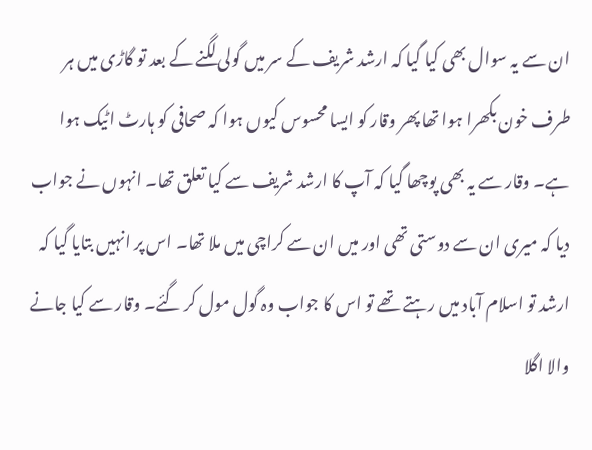ان سے یہ سوال بھی کیا گیا کہ ارشد شریف کے سر میں گولی لگنے کے بعد تو گاڑی میں ہر طرف خون بکھرا ہوا تھا پھر وقار کو ایسا محسوس کیوں ہوا کہ صحافی کو ہارٹ اٹیک ہوا ہے۔ وقار سے یہ بھی پوچھا گیا کہ آپ کا ارشد شریف سے کیا تعلق تھا۔ انہوں نے جواب دیا کہ میری ان سے دوستی تھی اور میں ان سے کراچی میں ملا تھا۔ اس پر انہیں بتایا گیا کہ ارشد تو اسلام آباد میں رہتے تھے تو اس کا جواب وہ گول مول کر گئے۔ وقار سے کیا جانے والا اگلا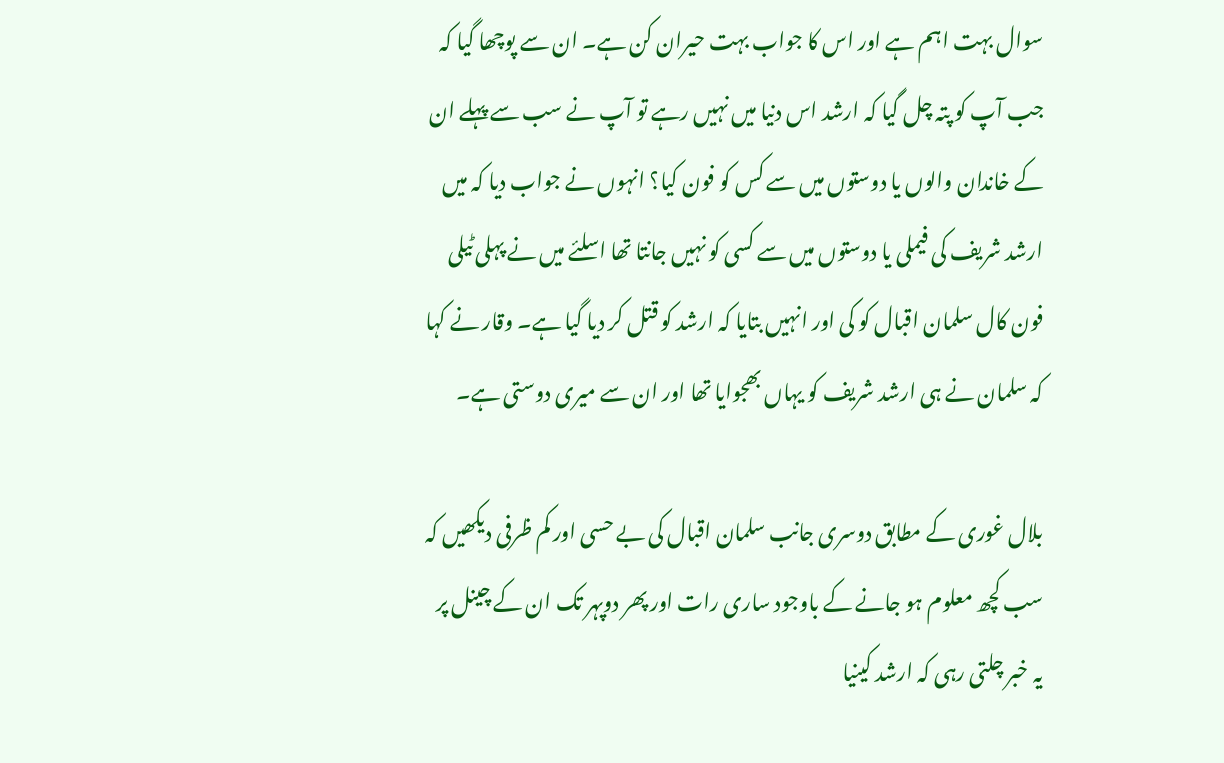سوال بہت اہم ہے اور اس کا جواب بہت حیران کن ہے۔ ان سے پوچھا گیا کہ جب آپ کو پتہ چل گیا کہ ارشد اس دنیا میں نہیں رہے تو آپ نے سب سے پہلے ان کے خاندان والوں یا دوستوں میں سے کس کو فون کیا؟ انہوں نے جواب دیا کہ میں ارشد شریف کی فیملی یا دوستوں میں سے کسی کو نہیں جانتا تھا اسلئے میں نے پہلی ٹیلی فون کال سلمان اقبال کو کی اور انہیں بتایا کہ ارشد کو قتل کر دیا گیا ہے۔ وقار نے کہا کہ سلمان نے ہی ارشد شریف کو یہاں بھجوایا تھا اور ان سے میری دوستی ہے۔

بلال غوری کے مطابق دوسری جانب سلمان اقبال کی بے حسی اور کم ظرفی دیکھیں کہ سب کچھ معلوم ہو جانے کے باوجود ساری رات اور پھر دوپہر تک ان کے چینل پر یہ خبر چلتی رہی کہ ارشد کینیا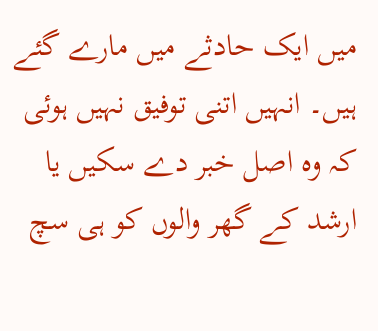میں ایک حادثے میں مارے گئے ہیں۔ انہیں اتنی توفیق نہیں ہوئی کہ وہ اصل خبر دے سکیں یا ارشد کے گھر والوں کو ہی سچ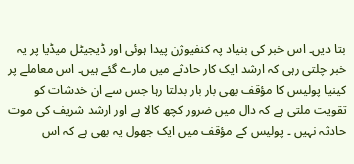بتا دیں۔ اس خبر کی بنیاد پہ کنفیوژن پیدا ہوئی اور ڈیجیٹل میڈیا پر یہ خبر چلتی رہی کہ ارشد ایک کار حادثے میں مارے گئے ہیں۔ اس معاملے پر کینیا پولیس کا مؤقف بھی بار بار بدلتا رہا جس سے ان خدشات کو تقویت ملتی ہے کہ دال میں ضرور کچھ کالا ہے اور ارشد شریف کی موت حادثہ نہیں ۔ پولیس کے مؤقف میں ایک جھول یہ بھی ہے کہ اس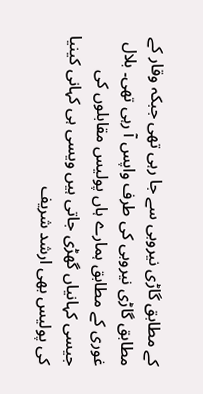کے مطابق گاڑی نیروبی سے جا رہی تھی جبکہ وقار کے مطابق گاڑی نیروبی کی طرف واپس آ رہی تھی۔ بلال غوری کے مطابق ہمارے ہاں پولیس مقابلوں کی جیسی کہانیاں گھڑی جاتی ہیں ویسی ہی کہانی کینیا کی پولیس بھی ارشد شریف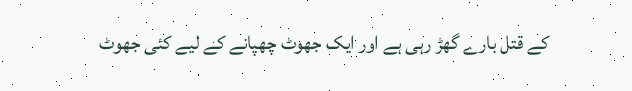کے قتل بارے گھڑ رہی ہے اور ایک جھوٹ چھپانے کے لیے کئی جھوٹ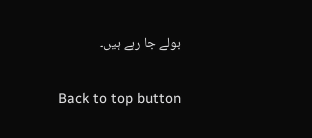بولے جا رہے ہیں۔

Back to top button